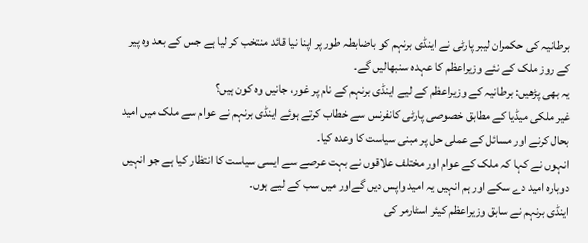برطانیہ کی حکمران لیبر پارٹی نے اینڈی برنہم کو باضابطہ طور پر اپنا نیا قائد منتخب کر لیا ہے جس کے بعد وہ پیر کے روز ملک کے نئے وزیراعظم کا عہدہ سنبھالیں گے۔
یہ بھی پڑھیں: برطانیہ کے وزیراعظم کے لیے اینڈی برنہم کے نام پر غور، جانیں وہ کون ہیں؟
غیر ملکی میڈیا کے مطابق خصوصی پارٹی کانفرنس سے خطاب کرتے ہوئے اینڈی برنہم نے عوام سے ملک میں امید بحال کرنے اور مسائل کے عملی حل پر مبنی سیاست کا وعدہ کیا۔
انہوں نے کہا کہ ملک کے عوام اور مختلف علاقوں نے بہت عرصے سے ایسی سیاست کا انتظار کیا ہے جو انہیں دوبارہ امید دے سکے اور ہم انہیں یہ امید واپس دیں گےاور میں سب کے لیے ہوں۔
اینڈی برنہم نے سابق وزیراعظم کیئر اسٹارمر کی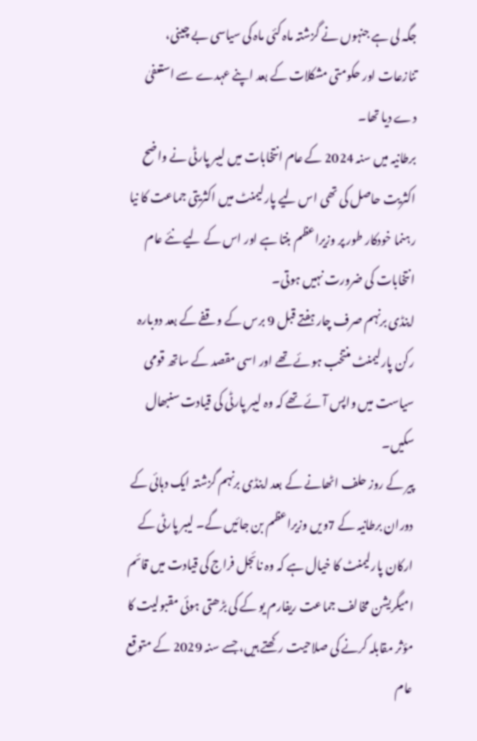جگہ لی ہے جنہوں نے گزشتہ ماہ کئی ماہ کی سیاسی بے چینی، تنازعات اور حکومتی مشکلات کے بعد اپنے عہدے سے استعفیٰ دے دیا تھا۔
برطانیہ میں سنہ 2024 کے عام انتخابات میں لیبر پارٹی نے واضح اکثریت حاصل کی تھی اس لیے پارلیمنٹ میں اکثریتی جماعت کا نیا رہنما خودکار طور پر وزیراعظم بنتا ہے اور اس کے لیے نئے عام انتخابات کی ضرورت نہیں ہوتی۔
اینڈی برنہم صرف چار ہفتے قبل 9 برس کے وقفے کے بعد دوبارہ رکن پارلیمنٹ منتخب ہوئے تھے اور اسی مقصد کے ساتھ قومی سیاست میں واپس آئے تھے کہ وہ لیبر پارٹی کی قیادت سنبھال سکیں۔
پیر کے روز حلف اٹھانے کے بعد اینڈی برنہم گزشتہ ایک دہائی کے دوران برطانیہ کے 7ویں وزیراعظم بن جائیں گے۔ لیبر پارٹی کے ارکان پارلیمنٹ کا خیال ہے کہ وہ نائجل فراج کی قیادت میں قائم امیگریشن مخالف جماعت ریفارم یو کے کی بڑھتی ہوئی مقبولیت کا مؤثر مقابلہ کرنے کی صلاحیت رکھتے ہیں، جسے سنہ 2029 کے متوقع عام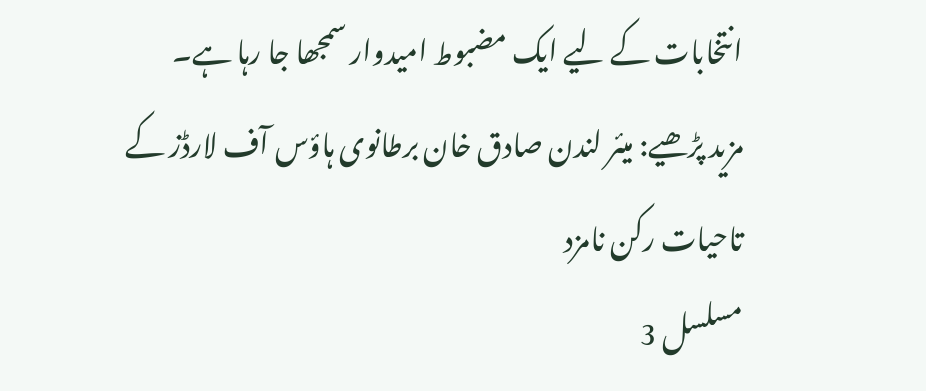انتخابات کے لیے ایک مضبوط امیدوار سمجھا جا رہا ہے۔
مزید پڑھیے: میئر لندن صادق خان برطانوی ہاؤس آف لارڈز کے تاحیات رکن نامزد
مسلسل 3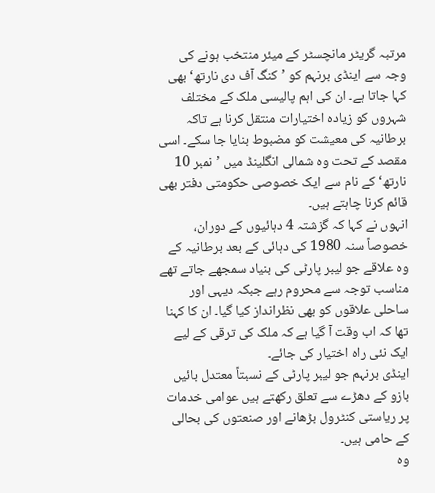مرتبہ گریٹر مانچسٹر کے میئر منتخب ہونے کی وجہ سے اینڈی برنہم کو ’کنگ آف دی نارتھ‘ بھی کہا جاتا ہے۔ ان کی اہم پالیسی ملک کے مختلف شہروں کو زیادہ اختیارات منتقل کرنا ہے تاکہ برطانیہ کی معیشت کو مضبوط بنایا جا سکے۔ اسی مقصد کے تحت وہ شمالی انگلینڈ میں ’نمبر 10 نارتھ‘ کے نام سے ایک خصوصی حکومتی دفتر بھی قائم کرنا چاہتے ہیں۔
انہوں نے کہا کہ گزشتہ 4 دہائیوں کے دوران، خصوصاً سنہ 1980 کی دہائی کے بعد برطانیہ کے وہ علاقے جو لیبر پارٹی کی بنیاد سمجھے جاتے تھے مناسب توجہ سے محروم رہے جبکہ دیہی اور ساحلی علاقوں کو بھی نظرانداز کیا گیا۔ ان کا کہنا تھا کہ اب وقت آ گیا ہے کہ ملک کی ترقی کے لیے ایک نئی راہ اختیار کی جائے۔
اینڈی برنہم جو لیبر پارٹی کے نسبتاً معتدل بائیں بازو کے دھڑے سے تعلق رکھتے ہیں عوامی خدمات پر ریاستی کنٹرول بڑھانے اور صنعتوں کی بحالی کے حامی ہیں۔
وہ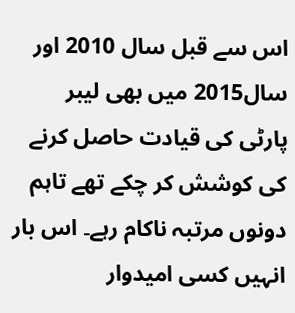اس سے قبل سال 2010 اور سال2015 میں بھی لیبر پارٹی کی قیادت حاصل کرنے کی کوشش کر چکے تھے تاہم دونوں مرتبہ ناکام رہے۔ اس بار انہیں کسی امیدوار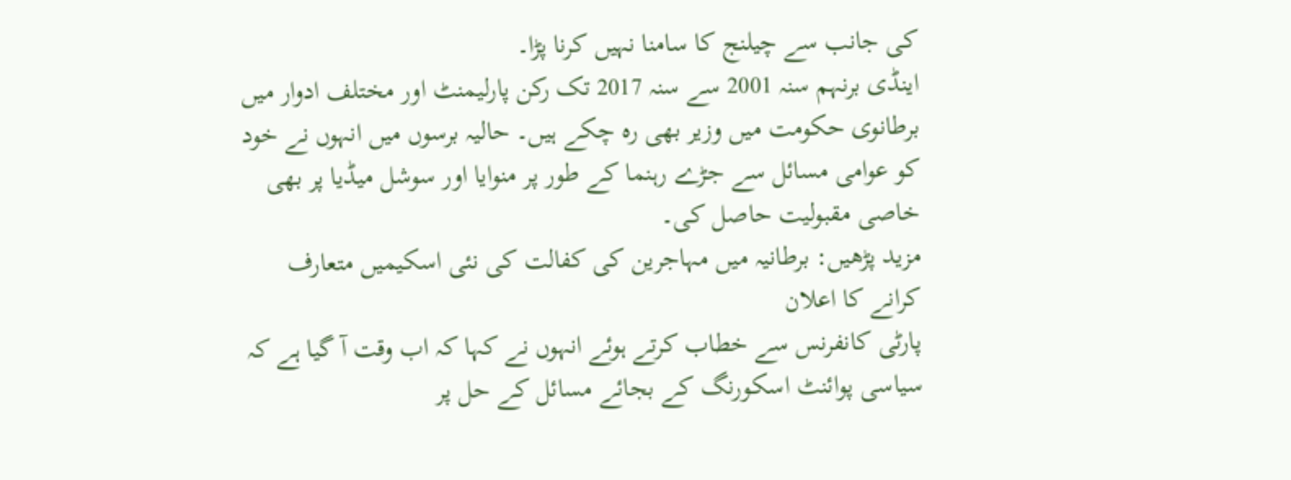کی جانب سے چیلنج کا سامنا نہیں کرنا پڑا۔
اینڈی برنہم سنہ 2001 سے سنہ 2017 تک رکن پارلیمنٹ اور مختلف ادوار میں برطانوی حکومت میں وزیر بھی رہ چکے ہیں۔ حالیہ برسوں میں انہوں نے خود کو عوامی مسائل سے جڑے رہنما کے طور پر منوایا اور سوشل میڈیا پر بھی خاصی مقبولیت حاصل کی۔
مزید پڑھیں: برطانیہ میں مہاجرین کی کفالت کی نئی اسکیمیں متعارف کرانے کا اعلان
پارٹی کانفرنس سے خطاب کرتے ہوئے انہوں نے کہا کہ اب وقت آ گیا ہے کہ سیاسی پوائنٹ اسکورنگ کے بجائے مسائل کے حل پر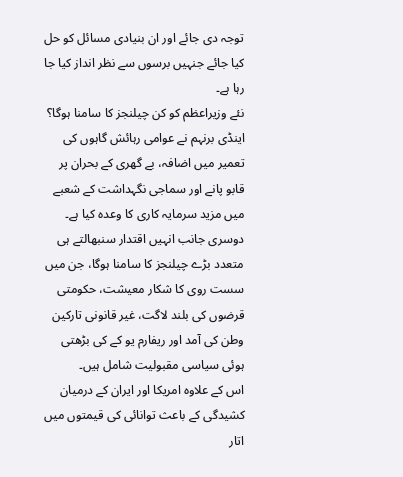توجہ دی جائے اور ان بنیادی مسائل کو حل کیا جائے جنہیں برسوں سے نظر انداز کیا جا رہا ہے۔
نئے وزیراعظم کو کن چیلنجز کا سامنا ہوگا؟
اینڈی برنہم نے عوامی رہائش گاہوں کی تعمیر میں اضافہ، بے گھری کے بحران پر قابو پانے اور سماجی نگہداشت کے شعبے میں مزید سرمایہ کاری کا وعدہ کیا ہے۔
دوسری جانب انہیں اقتدار سنبھالتے ہی متعدد بڑے چیلنجز کا سامنا ہوگا، جن میں سست روی کا شکار معیشت، حکومتی قرضوں کی بلند لاگت، غیر قانونی تارکین وطن کی آمد اور ریفارم یو کے کی بڑھتی ہوئی سیاسی مقبولیت شامل ہیں۔
اس کے علاوہ امریکا اور ایران کے درمیان کشیدگی کے باعث توانائی کی قیمتوں میں اتار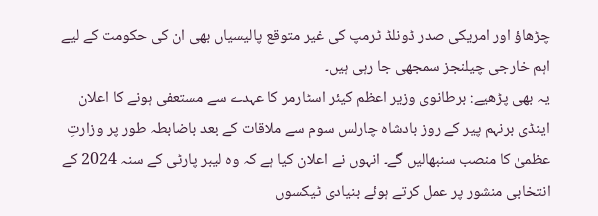چڑھاؤ اور امریکی صدر ڈونلڈ ٹرمپ کی غیر متوقع پالیسیاں بھی ان کی حکومت کے لیے اہم خارجی چیلنجز سمجھی جا رہی ہیں۔
یہ بھی پڑھیے: برطانوی وزیر اعظم کیئر اسٹارمر کا عہدے سے مستعفی ہونے کا اعلان
اینڈی برنہم پیر کے روز بادشاہ چارلس سوم سے ملاقات کے بعد باضابطہ طور پر وزارتِ عظمیٰ کا منصب سنبھالیں گے۔ انہوں نے اعلان کیا ہے کہ وہ لیبر پارٹی کے سنہ 2024 کے انتخابی منشور پر عمل کرتے ہوئے بنیادی ٹیکسوں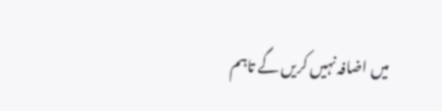میں اضافہ نہیں کریں گے تاہم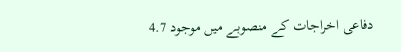دفاعی اخراجات کے منصوبے میں موجود 4.7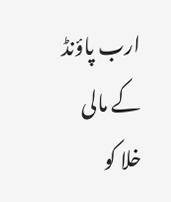ارب پاؤنڈ کے مالی خلا کو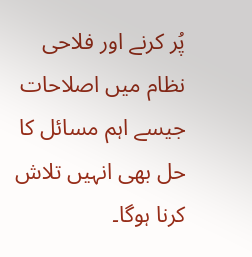پُر کرنے اور فلاحی نظام میں اصلاحات جیسے اہم مسائل کا حل بھی انہیں تلاش کرنا ہوگا۔